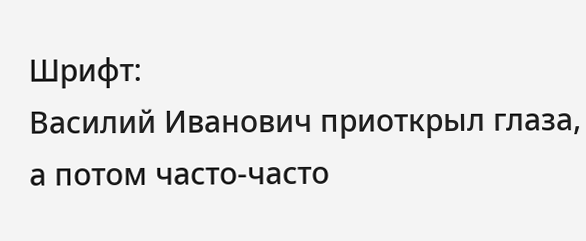Шрифт:
Василий Иванович приоткрыл глаза, а потом часто-часто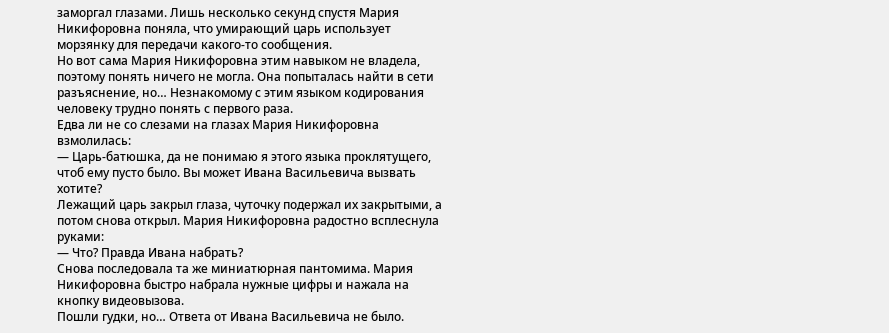заморгал глазами. Лишь несколько секунд спустя Мария Никифоровна поняла, что умирающий царь использует морзянку для передачи какого-то сообщения.
Но вот сама Мария Никифоровна этим навыком не владела, поэтому понять ничего не могла. Она попыталась найти в сети разъяснение, но… Незнакомому с этим языком кодирования человеку трудно понять с первого раза.
Едва ли не со слезами на глазах Мария Никифоровна взмолилась:
— Царь-батюшка, да не понимаю я этого языка проклятущего, чтоб ему пусто было. Вы может Ивана Васильевича вызвать хотите?
Лежащий царь закрыл глаза, чуточку подержал их закрытыми, а потом снова открыл. Мария Никифоровна радостно всплеснула руками:
— Что? Правда Ивана набрать?
Снова последовала та же миниатюрная пантомима. Мария Никифоровна быстро набрала нужные цифры и нажала на кнопку видеовызова.
Пошли гудки, но… Ответа от Ивана Васильевича не было.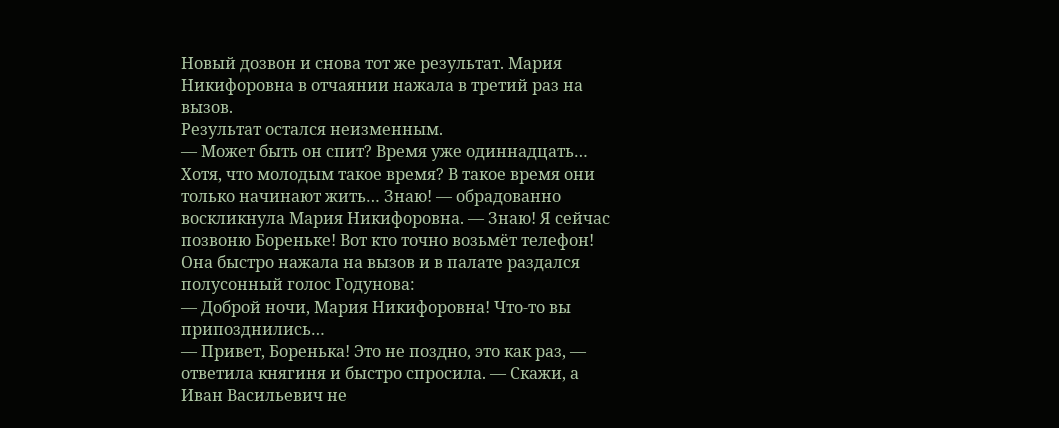Новый дозвон и снова тот же результат. Мария Никифоровна в отчаянии нажала в третий раз на вызов.
Результат остался неизменным.
— Может быть он спит? Время уже одиннадцать… Хотя, что молодым такое время? В такое время они только начинают жить… Знаю! — обрадованно воскликнула Мария Никифоровна. — Знаю! Я сейчас позвоню Бореньке! Вот кто точно возьмёт телефон!
Она быстро нажала на вызов и в палате раздался полусонный голос Годунова:
— Доброй ночи, Мария Никифоровна! Что-то вы припозднились…
— Привет, Боренька! Это не поздно, это как раз, — ответила княгиня и быстро спросила. — Скажи, а Иван Васильевич не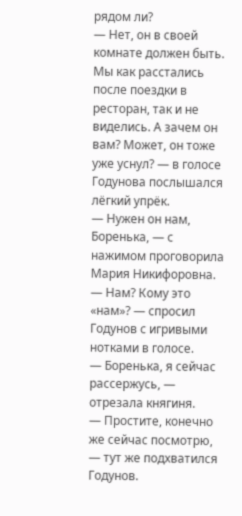рядом ли?
— Нет, он в своей комнате должен быть. Мы как расстались после поездки в ресторан, так и не виделись. А зачем он вам? Может, он тоже уже уснул? — в голосе Годунова послышался лёгкий упрёк.
— Нужен он нам, Боренька, — с нажимом проговорила Мария Никифоровна.
— Нам? Кому это «нам»? — спросил Годунов с игривыми нотками в голосе.
— Боренька, я сейчас рассержусь, — отрезала княгиня.
— Простите, конечно же сейчас посмотрю, — тут же подхватился Годунов.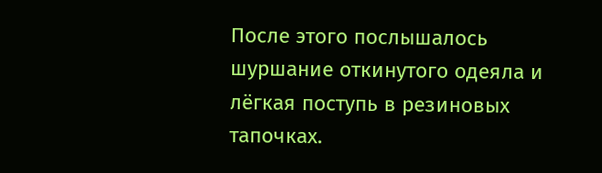После этого послышалось шуршание откинутого одеяла и лёгкая поступь в резиновых тапочках.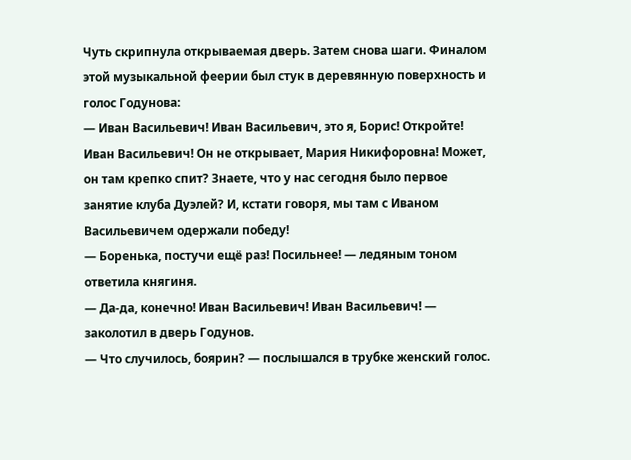Чуть скрипнула открываемая дверь. Затем снова шаги. Финалом этой музыкальной феерии был стук в деревянную поверхность и голос Годунова:
— Иван Васильевич! Иван Васильевич, это я, Борис! Откройте! Иван Васильевич! Он не открывает, Мария Никифоровна! Может, он там крепко спит? Знаете, что у нас сегодня было первое занятие клуба Дуэлей? И, кстати говоря, мы там с Иваном Васильевичем одержали победу!
— Боренька, постучи ещё раз! Посильнее! — ледяным тоном ответила княгиня.
— Да-да, конечно! Иван Васильевич! Иван Васильевич! — заколотил в дверь Годунов.
— Что случилось, боярин? — послышался в трубке женский голос.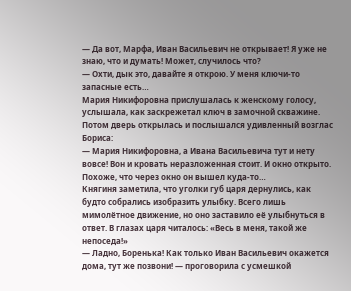— Да вот, Марфа, Иван Васильевич не открывает! Я уже не знаю, что и думать! Может, случилось что?
— Охти, дык это, давайте я открою. У меня ключи-то запасные есть…
Мария Никифоровна прислушалась к женскому голосу, услышала, как заскрежетал ключ в замочной скважине. Потом дверь открылась и послышался удивленный возглас Бориса:
— Мария Никифоровна, а Ивана Васильевича тут и нету вовсе! Вон и кровать неразложенная стоит. И окно открыто. Похоже, что через окно он вышел куда-то…
Княгиня заметила, что уголки губ царя дернулись, как будто собрались изобразить улыбку. Всего лишь мимолётное движение, но оно заставило её улыбнуться в ответ. В глазах царя читалось: «Весь в меня, такой же непоседа!»
— Ладно, Боренька! Как только Иван Васильевич окажется дома, тут же позвони! — проговорила с усмешкой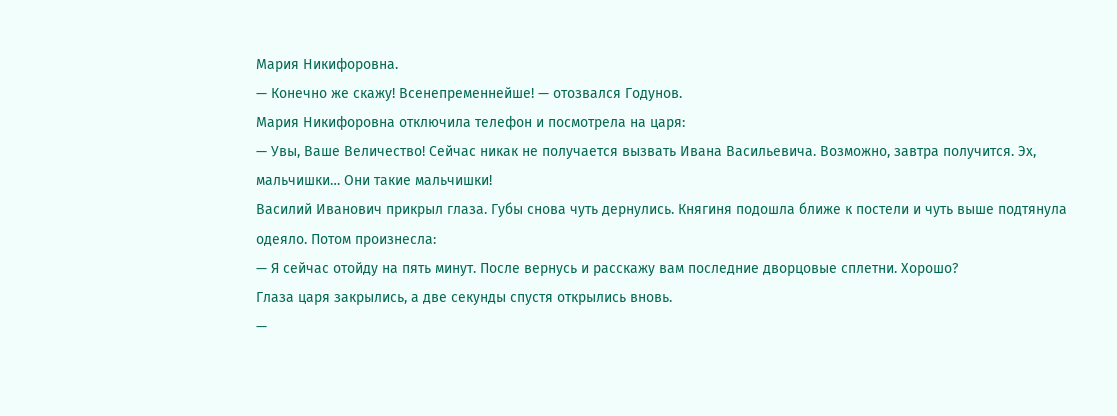Мария Никифоровна.
— Конечно же скажу! Всенепременнейше! — отозвался Годунов.
Мария Никифоровна отключила телефон и посмотрела на царя:
— Увы, Ваше Величество! Сейчас никак не получается вызвать Ивана Васильевича. Возможно, завтра получится. Эх, мальчишки… Они такие мальчишки!
Василий Иванович прикрыл глаза. Губы снова чуть дернулись. Княгиня подошла ближе к постели и чуть выше подтянула одеяло. Потом произнесла:
— Я сейчас отойду на пять минут. После вернусь и расскажу вам последние дворцовые сплетни. Хорошо?
Глаза царя закрылись, а две секунды спустя открылись вновь.
—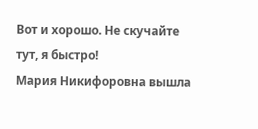Вот и хорошо. Не скучайте тут, я быстро!
Мария Никифоровна вышла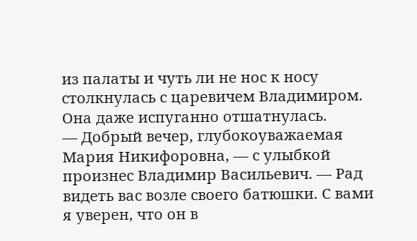из палаты и чуть ли не нос к носу столкнулась с царевичем Владимиром. Она даже испуганно отшатнулась.
— Добрый вечер, глубокоуважаемая Мария Никифоровна, — с улыбкой произнес Владимир Васильевич. — Рад видеть вас возле своего батюшки. С вами я уверен, что он в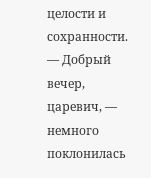целости и сохранности.
— Добрый вечер, царевич, — немного поклонилась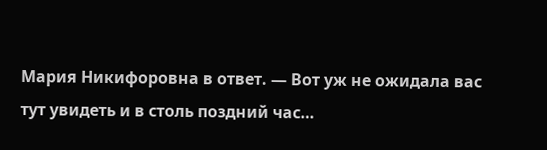Мария Никифоровна в ответ. — Вот уж не ожидала вас тут увидеть и в столь поздний час…